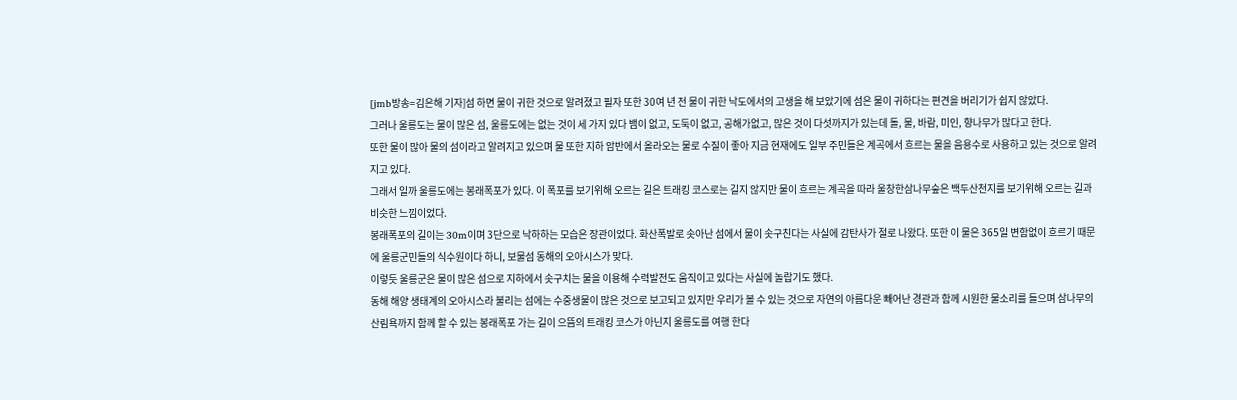[jmb방송=김은해 기자]섬 하면 물이 귀한 것으로 알려졌고 필자 또한 30여 년 전 물이 귀한 낙도에서의 고생을 해 보았기에 섬은 물이 귀하다는 편견을 버리기가 쉽지 않았다.
그러나 울릉도는 물이 많은 섬, 울릉도에는 없는 것이 세 가지 있다 뱀이 없고, 도둑이 없고, 공해가없고, 많은 것이 다섯까지가 있는데 돌, 물, 바람, 미인, 향나무가 많다고 한다.
또한 물이 많아 물의 섬이라고 알려지고 있으며 물 또한 지하 암반에서 올라오는 물로 수질이 좋아 지금 현재에도 일부 주민들은 계곡에서 흐르는 물을 음용수로 사용하고 있는 것으로 알려지고 있다.
그래서 일까 울릉도에는 봉래폭포가 있다. 이 폭포를 보기위해 오르는 길은 트래킹 코스로는 길지 않지만 물이 흐르는 계곡을 따라 울창한삼나무숲은 백두산천지를 보기위해 오르는 길과 비슷한 느낌이었다.
봉래폭포의 길이는 30m이며 3단으로 낙하하는 모습은 장관이었다. 화산폭발로 솟아난 섬에서 물이 솟구친다는 사실에 감탄사가 절로 나왔다. 또한 이 물은 365일 변함없이 흐르기 때문에 울릉군민들의 식수원이다 하니, 보물섬 동해의 오아시스가 맞다.
이렇듯 울릉군은 물이 많은 섬으로 지하에서 솟구치는 물을 이용해 수력발전도 움직이고 있다는 사실에 놀랍기도 했다.
동해 해양 생태계의 오아시스라 불리는 섬에는 수중생물이 많은 것으로 보고되고 있지만 우리가 볼 수 있는 것으로 자연의 아름다운 빼어난 경관과 함께 시원한 물소리를 들으며 삼나무의 산림욕까지 함께 할 수 있는 봉래폭포 가는 길이 으뜸의 트래킹 코스가 아닌지 울릉도를 여행 한다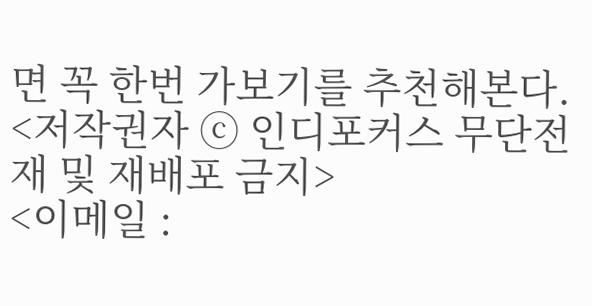면 꼭 한번 가보기를 추천해본다.
<저작권자 ⓒ 인디포커스 무단전재 및 재배포 금지>
<이메일 :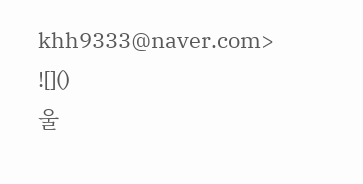khh9333@naver.com>
![]()
울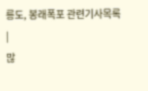릉도, 봉래폭포 관련기사목록
|
많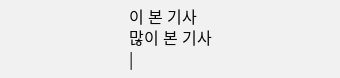이 본 기사
많이 본 기사
|